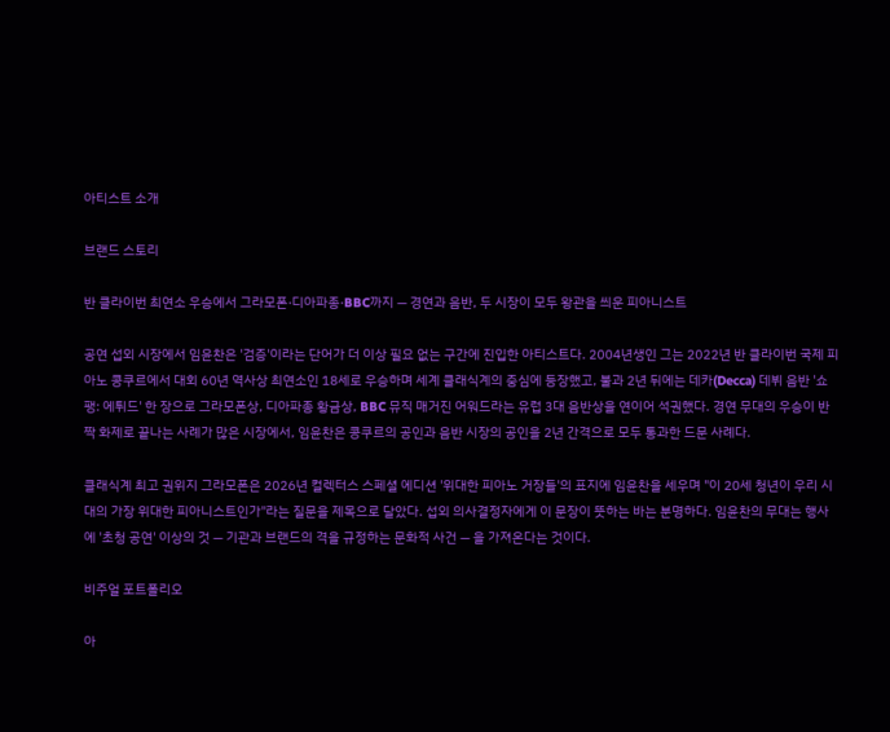아티스트 소개

브랜드 스토리

반 클라이번 최연소 우승에서 그라모폰·디아파종·BBC까지 — 경연과 음반, 두 시장이 모두 왕관을 씌운 피아니스트

공연 섭외 시장에서 임윤찬은 '검증'이라는 단어가 더 이상 필요 없는 구간에 진입한 아티스트다. 2004년생인 그는 2022년 반 클라이번 국제 피아노 콩쿠르에서 대회 60년 역사상 최연소인 18세로 우승하며 세계 클래식계의 중심에 등장했고, 불과 2년 뒤에는 데카(Decca) 데뷔 음반 '쇼팽: 에튀드' 한 장으로 그라모폰상, 디아파종 황금상, BBC 뮤직 매거진 어워드라는 유럽 3대 음반상을 연이어 석권했다. 경연 무대의 우승이 반짝 화제로 끝나는 사례가 많은 시장에서, 임윤찬은 콩쿠르의 공인과 음반 시장의 공인을 2년 간격으로 모두 통과한 드문 사례다.

클래식계 최고 권위지 그라모폰은 2026년 컬렉터스 스페셜 에디션 '위대한 피아노 거장들'의 표지에 임윤찬을 세우며 "이 20세 청년이 우리 시대의 가장 위대한 피아니스트인가"라는 질문을 제목으로 달았다. 섭외 의사결정자에게 이 문장이 뜻하는 바는 분명하다. 임윤찬의 무대는 행사에 '초청 공연' 이상의 것 — 기관과 브랜드의 격을 규정하는 문화적 사건 — 을 가져온다는 것이다.

비주얼 포트폴리오

아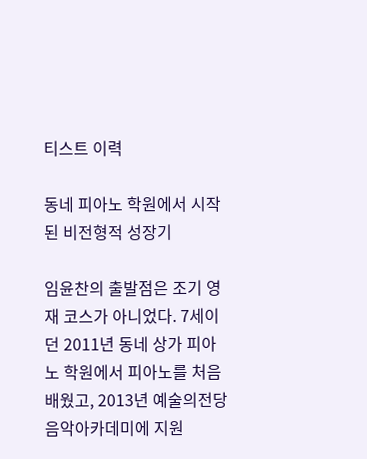티스트 이력

동네 피아노 학원에서 시작된 비전형적 성장기

임윤찬의 출발점은 조기 영재 코스가 아니었다. 7세이던 2011년 동네 상가 피아노 학원에서 피아노를 처음 배웠고, 2013년 예술의전당 음악아카데미에 지원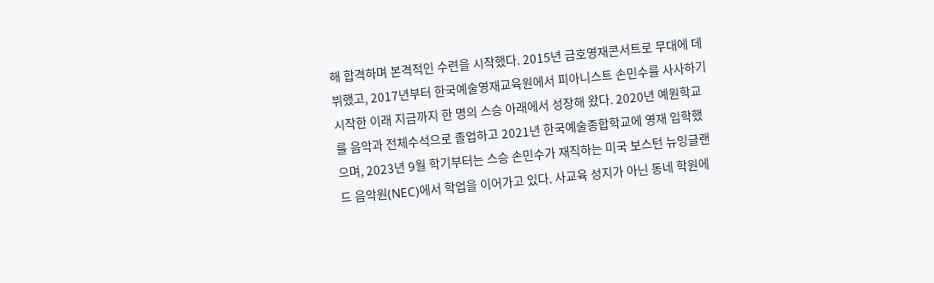해 합격하며 본격적인 수련을 시작했다. 2015년 금호영재콘서트로 무대에 데뷔했고, 2017년부터 한국예술영재교육원에서 피아니스트 손민수를 사사하기 시작한 이래 지금까지 한 명의 스승 아래에서 성장해 왔다. 2020년 예원학교를 음악과 전체수석으로 졸업하고 2021년 한국예술종합학교에 영재 입학했으며, 2023년 9월 학기부터는 스승 손민수가 재직하는 미국 보스턴 뉴잉글랜드 음악원(NEC)에서 학업을 이어가고 있다. 사교육 성지가 아닌 동네 학원에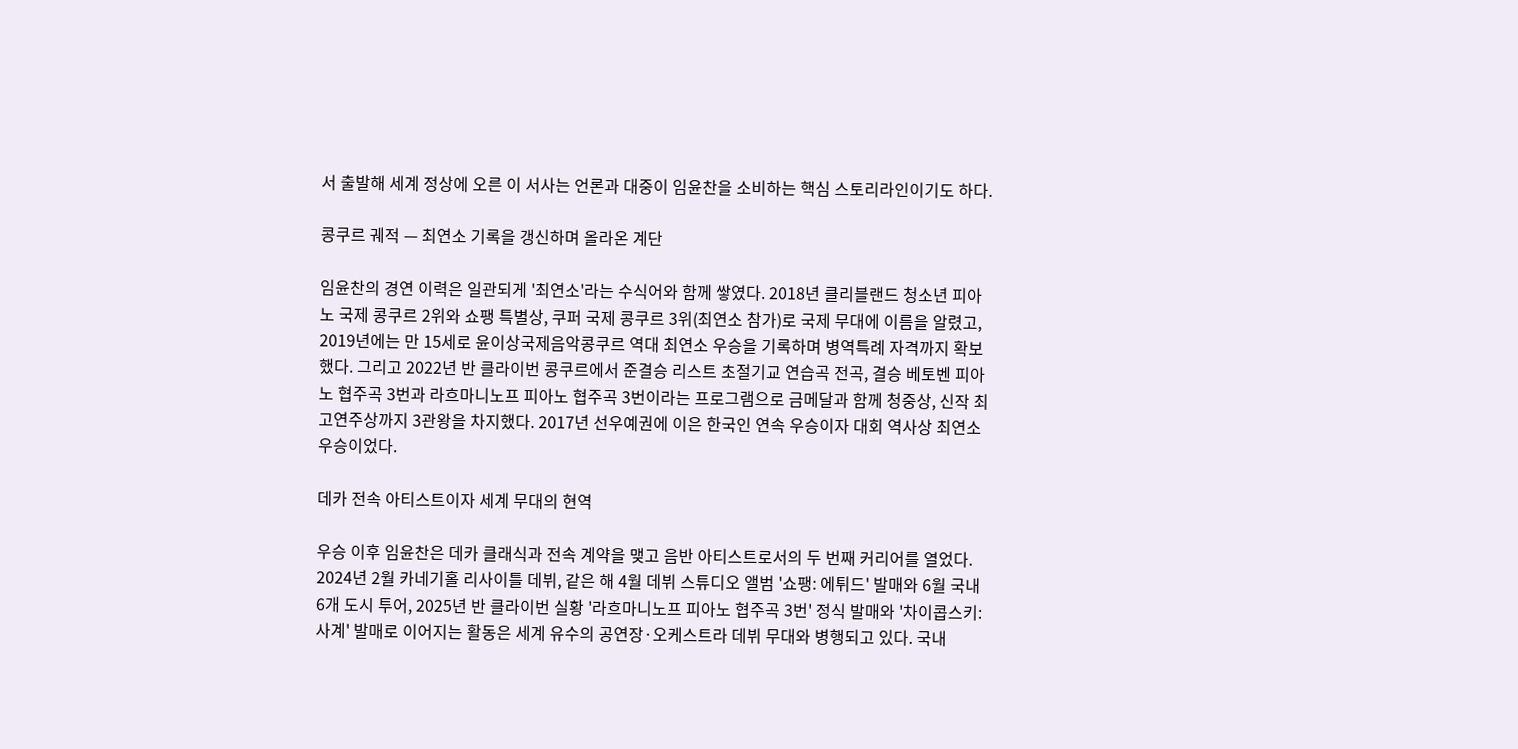서 출발해 세계 정상에 오른 이 서사는 언론과 대중이 임윤찬을 소비하는 핵심 스토리라인이기도 하다.

콩쿠르 궤적 — 최연소 기록을 갱신하며 올라온 계단

임윤찬의 경연 이력은 일관되게 '최연소'라는 수식어와 함께 쌓였다. 2018년 클리블랜드 청소년 피아노 국제 콩쿠르 2위와 쇼팽 특별상, 쿠퍼 국제 콩쿠르 3위(최연소 참가)로 국제 무대에 이름을 알렸고, 2019년에는 만 15세로 윤이상국제음악콩쿠르 역대 최연소 우승을 기록하며 병역특례 자격까지 확보했다. 그리고 2022년 반 클라이번 콩쿠르에서 준결승 리스트 초절기교 연습곡 전곡, 결승 베토벤 피아노 협주곡 3번과 라흐마니노프 피아노 협주곡 3번이라는 프로그램으로 금메달과 함께 청중상, 신작 최고연주상까지 3관왕을 차지했다. 2017년 선우예권에 이은 한국인 연속 우승이자 대회 역사상 최연소 우승이었다.

데카 전속 아티스트이자 세계 무대의 현역

우승 이후 임윤찬은 데카 클래식과 전속 계약을 맺고 음반 아티스트로서의 두 번째 커리어를 열었다. 2024년 2월 카네기홀 리사이틀 데뷔, 같은 해 4월 데뷔 스튜디오 앨범 '쇼팽: 에튀드' 발매와 6월 국내 6개 도시 투어, 2025년 반 클라이번 실황 '라흐마니노프 피아노 협주곡 3번' 정식 발매와 '차이콥스키: 사계' 발매로 이어지는 활동은 세계 유수의 공연장·오케스트라 데뷔 무대와 병행되고 있다. 국내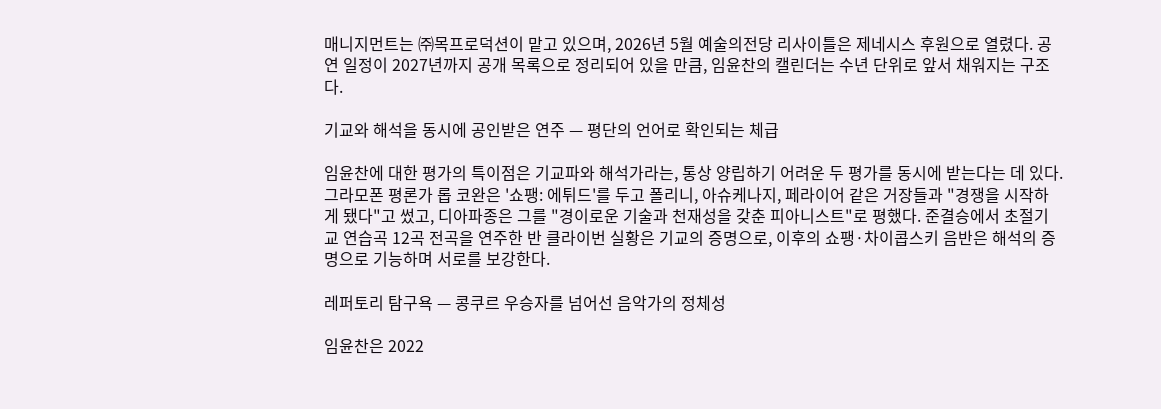매니지먼트는 ㈜목프로덕션이 맡고 있으며, 2026년 5월 예술의전당 리사이틀은 제네시스 후원으로 열렸다. 공연 일정이 2027년까지 공개 목록으로 정리되어 있을 만큼, 임윤찬의 캘린더는 수년 단위로 앞서 채워지는 구조다.

기교와 해석을 동시에 공인받은 연주 — 평단의 언어로 확인되는 체급

임윤찬에 대한 평가의 특이점은 기교파와 해석가라는, 통상 양립하기 어려운 두 평가를 동시에 받는다는 데 있다. 그라모폰 평론가 롭 코완은 '쇼팽: 에튀드'를 두고 폴리니, 아슈케나지, 페라이어 같은 거장들과 "경쟁을 시작하게 됐다"고 썼고, 디아파종은 그를 "경이로운 기술과 천재성을 갖춘 피아니스트"로 평했다. 준결승에서 초절기교 연습곡 12곡 전곡을 연주한 반 클라이번 실황은 기교의 증명으로, 이후의 쇼팽·차이콥스키 음반은 해석의 증명으로 기능하며 서로를 보강한다.

레퍼토리 탐구욕 — 콩쿠르 우승자를 넘어선 음악가의 정체성

임윤찬은 2022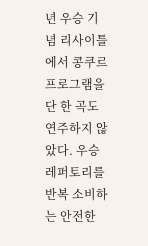년 우승 기념 리사이틀에서 콩쿠르 프로그램을 단 한 곡도 연주하지 않았다. 우승 레퍼토리를 반복 소비하는 안전한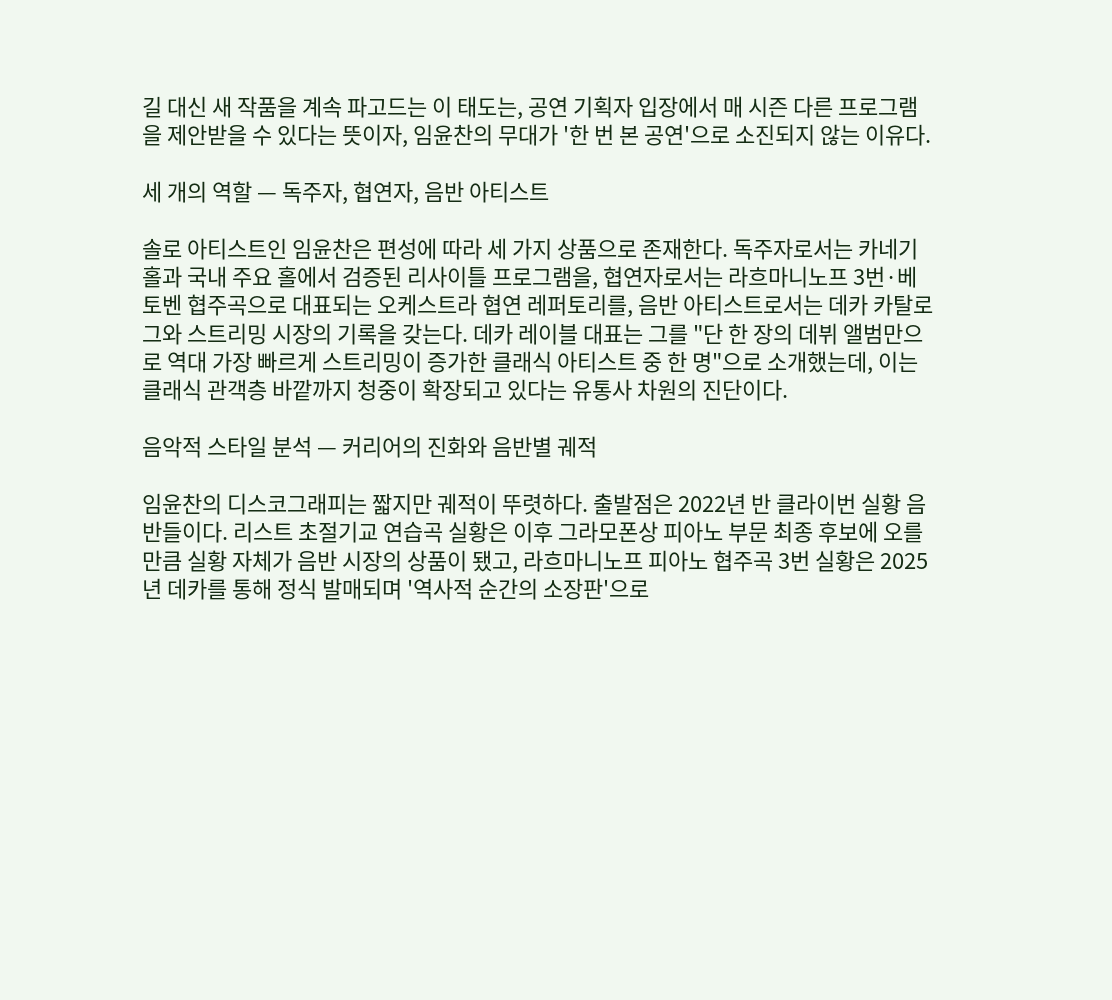길 대신 새 작품을 계속 파고드는 이 태도는, 공연 기획자 입장에서 매 시즌 다른 프로그램을 제안받을 수 있다는 뜻이자, 임윤찬의 무대가 '한 번 본 공연'으로 소진되지 않는 이유다.

세 개의 역할 — 독주자, 협연자, 음반 아티스트

솔로 아티스트인 임윤찬은 편성에 따라 세 가지 상품으로 존재한다. 독주자로서는 카네기홀과 국내 주요 홀에서 검증된 리사이틀 프로그램을, 협연자로서는 라흐마니노프 3번·베토벤 협주곡으로 대표되는 오케스트라 협연 레퍼토리를, 음반 아티스트로서는 데카 카탈로그와 스트리밍 시장의 기록을 갖는다. 데카 레이블 대표는 그를 "단 한 장의 데뷔 앨범만으로 역대 가장 빠르게 스트리밍이 증가한 클래식 아티스트 중 한 명"으로 소개했는데, 이는 클래식 관객층 바깥까지 청중이 확장되고 있다는 유통사 차원의 진단이다.

음악적 스타일 분석 — 커리어의 진화와 음반별 궤적

임윤찬의 디스코그래피는 짧지만 궤적이 뚜렷하다. 출발점은 2022년 반 클라이번 실황 음반들이다. 리스트 초절기교 연습곡 실황은 이후 그라모폰상 피아노 부문 최종 후보에 오를 만큼 실황 자체가 음반 시장의 상품이 됐고, 라흐마니노프 피아노 협주곡 3번 실황은 2025년 데카를 통해 정식 발매되며 '역사적 순간의 소장판'으로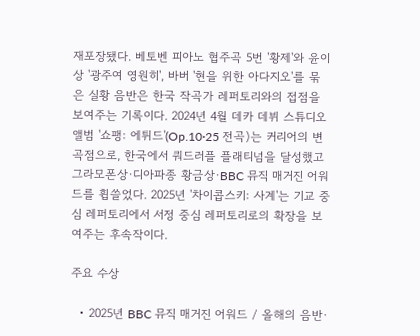재포장됐다. 베토벤 피아노 협주곡 5번 '황제'와 윤이상 '광주여 영원히', 바버 '현을 위한 아다지오'를 묶은 실황 음반은 한국 작곡가 레퍼토리와의 접점을 보여주는 기록이다. 2024년 4월 데카 데뷔 스튜디오 앨범 '쇼팽: 에튀드'(Op.10·25 전곡)는 커리어의 변곡점으로, 한국에서 쿼드러플 플래티넘을 달성했고 그라모폰상·디아파종 황금상·BBC 뮤직 매거진 어워드를 휩쓸었다. 2025년 '차이콥스키: 사계'는 기교 중심 레퍼토리에서 서정 중심 레퍼토리로의 확장을 보여주는 후속작이다.

주요 수상

  • 2025년 BBC 뮤직 매거진 어워드 / 올해의 음반·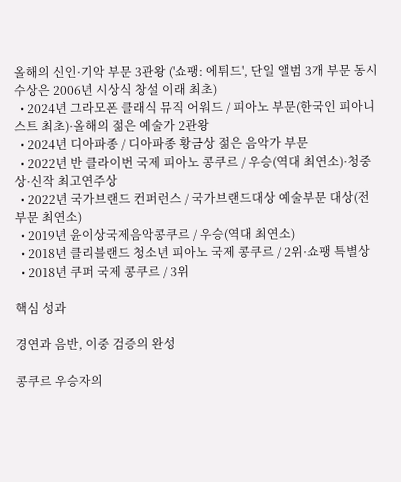올해의 신인·기악 부문 3관왕 ('쇼팽: 에튀드', 단일 앨범 3개 부문 동시 수상은 2006년 시상식 창설 이래 최초)
  • 2024년 그라모폰 클래식 뮤직 어워드 / 피아노 부문(한국인 피아니스트 최초)·올해의 젊은 예술가 2관왕
  • 2024년 디아파종 / 디아파종 황금상 젊은 음악가 부문
  • 2022년 반 클라이번 국제 피아노 콩쿠르 / 우승(역대 최연소)·청중상·신작 최고연주상
  • 2022년 국가브랜드 컨퍼런스 / 국가브랜드대상 예술부문 대상(전 부문 최연소)
  • 2019년 윤이상국제음악콩쿠르 / 우승(역대 최연소)
  • 2018년 클리블랜드 청소년 피아노 국제 콩쿠르 / 2위·쇼팽 특별상
  • 2018년 쿠퍼 국제 콩쿠르 / 3위

핵심 성과

경연과 음반, 이중 검증의 완성

콩쿠르 우승자의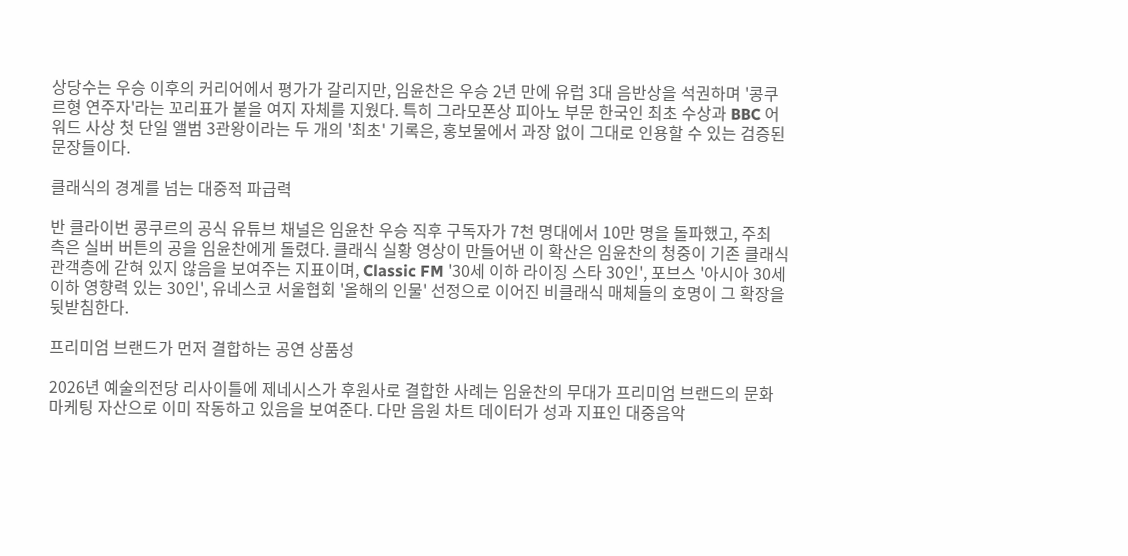상당수는 우승 이후의 커리어에서 평가가 갈리지만, 임윤찬은 우승 2년 만에 유럽 3대 음반상을 석권하며 '콩쿠르형 연주자'라는 꼬리표가 붙을 여지 자체를 지웠다. 특히 그라모폰상 피아노 부문 한국인 최초 수상과 BBC 어워드 사상 첫 단일 앨범 3관왕이라는 두 개의 '최초' 기록은, 홍보물에서 과장 없이 그대로 인용할 수 있는 검증된 문장들이다.

클래식의 경계를 넘는 대중적 파급력

반 클라이번 콩쿠르의 공식 유튜브 채널은 임윤찬 우승 직후 구독자가 7천 명대에서 10만 명을 돌파했고, 주최 측은 실버 버튼의 공을 임윤찬에게 돌렸다. 클래식 실황 영상이 만들어낸 이 확산은 임윤찬의 청중이 기존 클래식 관객층에 갇혀 있지 않음을 보여주는 지표이며, Classic FM '30세 이하 라이징 스타 30인', 포브스 '아시아 30세 이하 영향력 있는 30인', 유네스코 서울협회 '올해의 인물' 선정으로 이어진 비클래식 매체들의 호명이 그 확장을 뒷받침한다.

프리미엄 브랜드가 먼저 결합하는 공연 상품성

2026년 예술의전당 리사이틀에 제네시스가 후원사로 결합한 사례는 임윤찬의 무대가 프리미엄 브랜드의 문화 마케팅 자산으로 이미 작동하고 있음을 보여준다. 다만 음원 차트 데이터가 성과 지표인 대중음악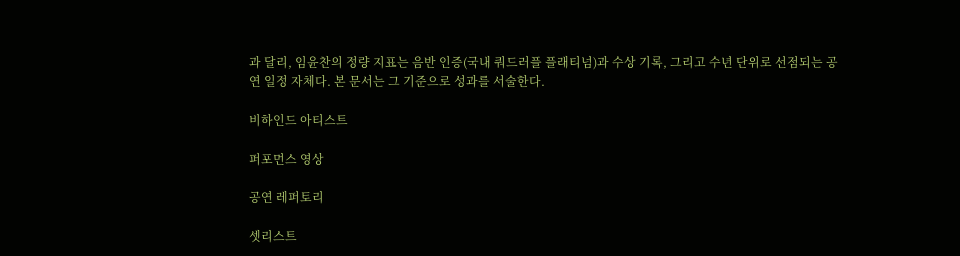과 달리, 임윤찬의 정량 지표는 음반 인증(국내 쿼드러플 플래티넘)과 수상 기록, 그리고 수년 단위로 선점되는 공연 일정 자체다. 본 문서는 그 기준으로 성과를 서술한다.

비하인드 아티스트

퍼포먼스 영상

공연 레퍼토리

셋리스트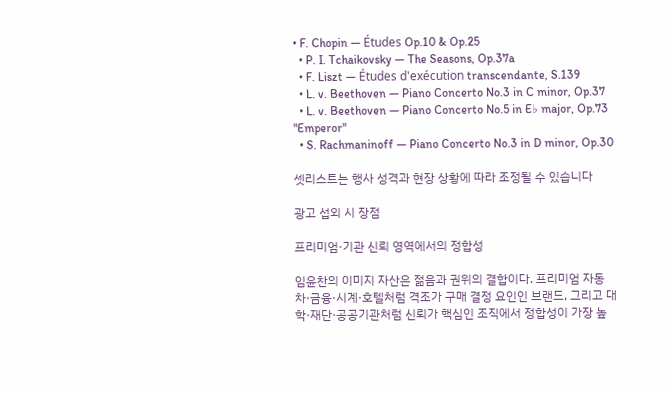• F. Chopin — Études Op.10 & Op.25
  • P. I. Tchaikovsky — The Seasons, Op.37a
  • F. Liszt — Études d'exécution transcendante, S.139
  • L. v. Beethoven — Piano Concerto No.3 in C minor, Op.37
  • L. v. Beethoven — Piano Concerto No.5 in E♭ major, Op.73 "Emperor"
  • S. Rachmaninoff — Piano Concerto No.3 in D minor, Op.30

셋리스트는 행사 성격과 현장 상황에 따라 조정될 수 있습니다

광고 섭외 시 장점

프리미엄·기관 신뢰 영역에서의 정합성

임윤찬의 이미지 자산은 젊음과 권위의 결합이다. 프리미엄 자동차·금융·시계·호텔처럼 격조가 구매 결정 요인인 브랜드, 그리고 대학·재단·공공기관처럼 신뢰가 핵심인 조직에서 정합성이 가장 높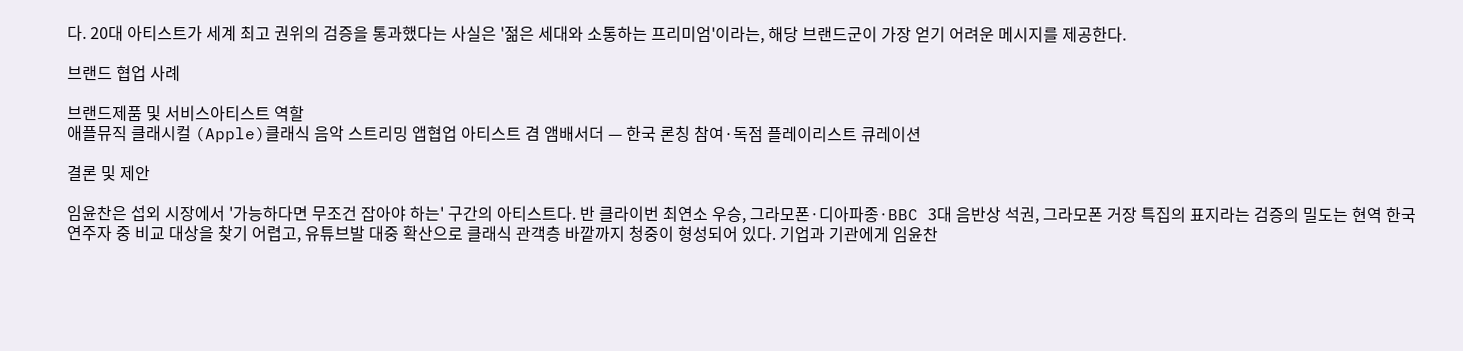다. 20대 아티스트가 세계 최고 권위의 검증을 통과했다는 사실은 '젊은 세대와 소통하는 프리미엄'이라는, 해당 브랜드군이 가장 얻기 어려운 메시지를 제공한다.

브랜드 협업 사례

브랜드제품 및 서비스아티스트 역할
애플뮤직 클래시컬 (Apple)클래식 음악 스트리밍 앱협업 아티스트 겸 앰배서더 — 한국 론칭 참여·독점 플레이리스트 큐레이션

결론 및 제안

임윤찬은 섭외 시장에서 '가능하다면 무조건 잡아야 하는' 구간의 아티스트다. 반 클라이번 최연소 우승, 그라모폰·디아파종·BBC 3대 음반상 석권, 그라모폰 거장 특집의 표지라는 검증의 밀도는 현역 한국 연주자 중 비교 대상을 찾기 어렵고, 유튜브발 대중 확산으로 클래식 관객층 바깥까지 청중이 형성되어 있다. 기업과 기관에게 임윤찬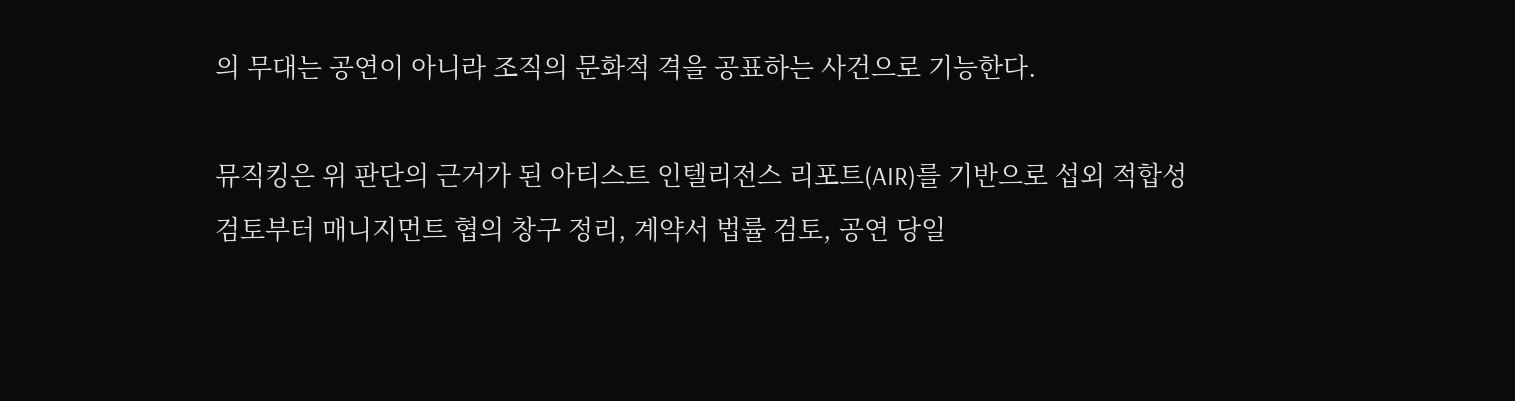의 무대는 공연이 아니라 조직의 문화적 격을 공표하는 사건으로 기능한다.

뮤직킹은 위 판단의 근거가 된 아티스트 인텔리전스 리포트(AIR)를 기반으로 섭외 적합성 검토부터 매니지먼트 협의 창구 정리, 계약서 법률 검토, 공연 당일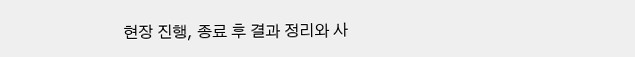현장 진행, 종료 후 결과 정리와 사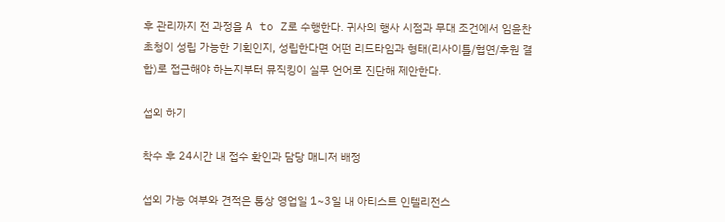후 관리까지 전 과정을 A to Z로 수행한다. 귀사의 행사 시점과 무대 조건에서 임윤찬 초청이 성립 가능한 기획인지, 성립한다면 어떤 리드타임과 형태(리사이틀/협연/후원 결합)로 접근해야 하는지부터 뮤직킹이 실무 언어로 진단해 제안한다.

섭외 하기

착수 후 24시간 내 접수 확인과 담당 매니저 배정

섭외 가능 여부와 견적은 통상 영업일 1~3일 내 아티스트 인텔리전스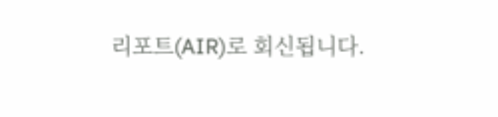리포트(AIR)로 회신됩니다.